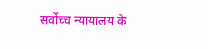सर्वोच्च न्यायालय के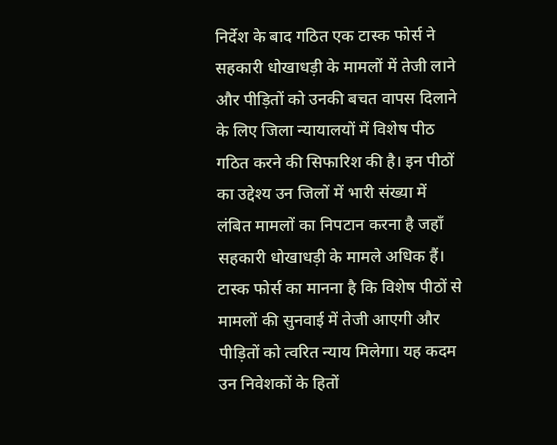निर्देश के बाद गठित एक टास्क फोर्स ने सहकारी धोखाधड़ी के मामलों में तेजी लाने और पीड़ितों को उनकी बचत वापस दिलाने के लिए जिला न्यायालयों में विशेष पीठ गठित करने की सिफारिश की है। इन पीठों का उद्देश्य उन जिलों में भारी संख्या में लंबित मामलों का निपटान करना है जहाँ सहकारी धोखाधड़ी के मामले अधिक हैं। टास्क फोर्स का मानना है कि विशेष पीठों से मामलों की सुनवाई में तेजी आएगी और पीड़ितों को त्वरित न्याय मिलेगा। यह कदम उन निवेशकों के हितों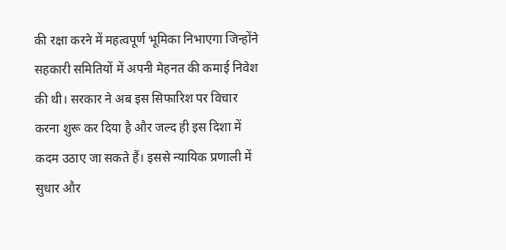की रक्षा करने में महत्वपूर्ण भूमिका निभाएगा जिन्होंने सहकारी समितियों में अपनी मेहनत की कमाई निवेश की थी। सरकार ने अब इस सिफारिश पर विचार करना शुरू कर दिया है और जल्द ही इस दिशा में कदम उठाए जा सकते हैं। इससे न्यायिक प्रणाली में सुधार और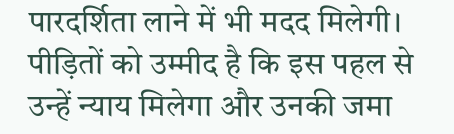पारदर्शिता लाने में भी मदद मिलेगी। पीड़ितों को उम्मीद है कि इस पहल से उन्हें न्याय मिलेगा और उनकी जमा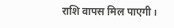राशि वापस मिल पाएगी।